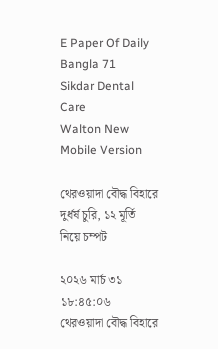E Paper Of Daily Bangla 71
Sikdar Dental Care
Walton New
Mobile Version

থেরওয়াদা বৌদ্ধ বিহারে দুর্ধর্ষ চুরি, ১২ মূর্তি নিয়ে চম্পট

২০২৬ মার্চ ৩১ ১৮:৪৫:০৬
থেরওয়াদা বৌদ্ধ বিহারে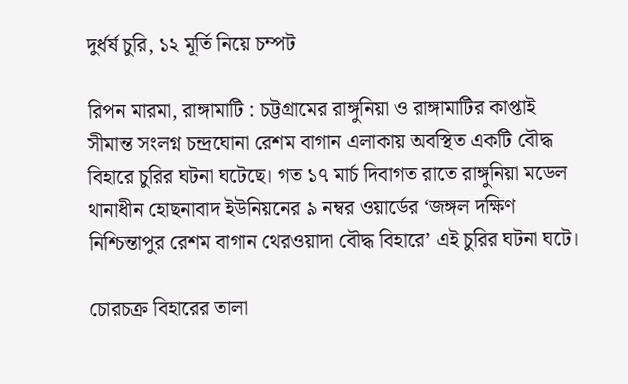দুর্ধর্ষ চুরি, ১২ মূর্তি নিয়ে চম্পট

রিপন মারমা, রাঙ্গামাটি : চট্টগ্রামের রাঙ্গুনিয়া ও রাঙ্গামাটির কাপ্তাই সীমান্ত সংলগ্ন চন্দ্রঘোনা রেশম বাগান এলাকায় অবস্থিত একটি বৌদ্ধ বিহারে চুরির ঘটনা ঘটেছে। গত ১৭ মার্চ দিবাগত রাতে রাঙ্গুনিয়া মডেল থানাধীন হোছনাবাদ ইউনিয়নের ৯ নম্বর ওয়ার্ডের ‘জঙ্গল দক্ষিণ নিশ্চিন্তাপুর রেশম বাগান থেরওয়াদা বৌদ্ধ বিহারে’ এই চুরির ঘটনা ঘটে।

চোরচক্র বিহারের তালা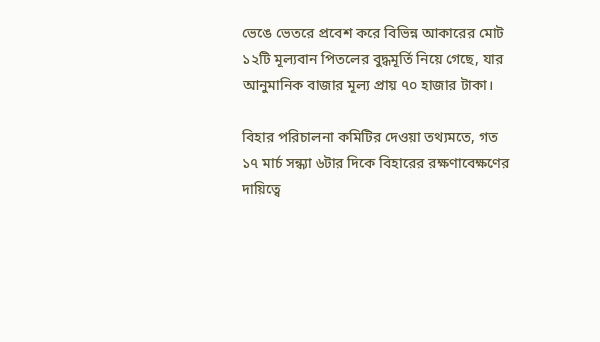ভেঙে ভেতরে প্রবেশ করে বিভিন্ন আকারের মোট ১২টি মূল্যবান পিতলের বুদ্ধমূর্তি নিয়ে গেছে, যার আনুমানিক বাজার মূল্য প্রায় ৭০ হাজার টাকা।

বিহার পরিচালনা কমিটির দেওয়া তথ্যমতে, গত ১৭ মার্চ সন্ধ্যা ৬টার দিকে বিহারের রক্ষণাবেক্ষণের দায়িত্বে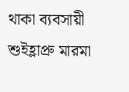থাকা ব্যবসায়ী শুইহ্লাপ্রু মারমা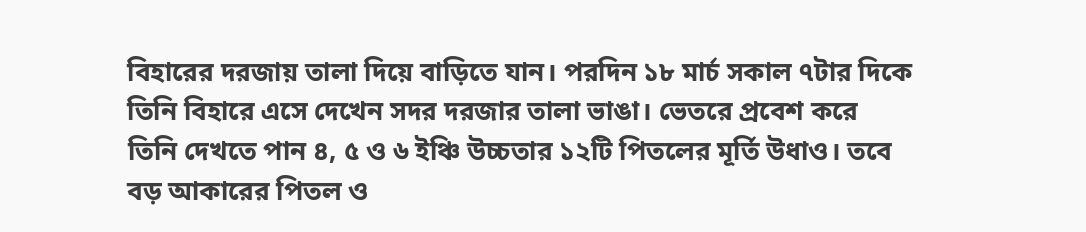বিহারের দরজায় তালা দিয়ে বাড়িতে যান। পরদিন ১৮ মার্চ সকাল ৭টার দিকে তিনি বিহারে এসে দেখেন সদর দরজার তালা ভাঙা। ভেতরে প্রবেশ করে তিনি দেখতে পান ৪, ৫ ও ৬ ইঞ্চি উচ্চতার ১২টি পিতলের মূর্তি উধাও। তবে বড় আকারের পিতল ও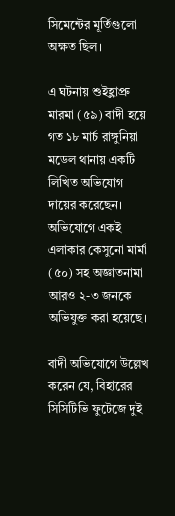সিমেন্টের মূর্তিগুলো অক্ষত ছিল।

এ ঘটনায় শুইহ্লাপ্রু মারমা (৫৯) বাদী হয়ে গত ১৮ মার্চ রাঙ্গুনিয়া মডেল থানায় একটি লিখিত অভিযোগ দায়ের করেছেন। অভিযোগে একই এলাকার কেসুনো মার্মা (৫০) সহ অজ্ঞাতনামা আরও ২-৩ জনকে অভিযুক্ত করা হয়েছে।

বাদী অভিযোগে উল্লেখ করেন যে, বিহারের সিসিটিভি ফুটেজে দুই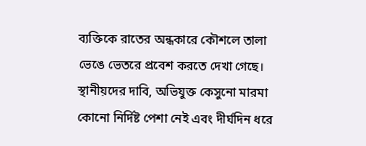ব্যক্তিকে রাতের অন্ধকারে কৌশলে তালা ভেঙে ভেতরে প্রবেশ করতে দেখা গেছে। স্থানীয়দের দাবি, অভিযুক্ত কেসুনো মারমা কোনো নির্দিষ্ট পেশা নেই এবং দীর্ঘদিন ধরে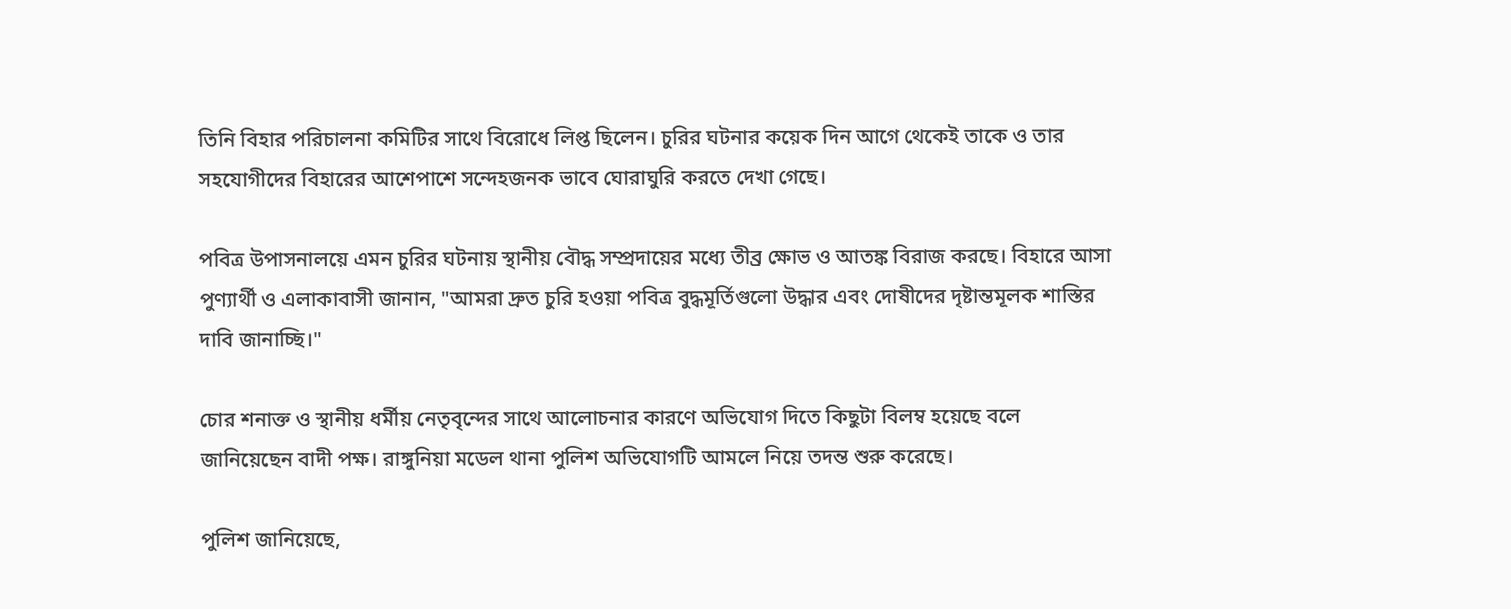তিনি বিহার পরিচালনা কমিটির সাথে বিরোধে লিপ্ত ছিলেন। চুরির ঘটনার কয়েক দিন আগে থেকেই তাকে ও তার সহযোগীদের বিহারের আশেপাশে সন্দেহজনক ভাবে ঘোরাঘুরি করতে দেখা গেছে।

পবিত্র উপাসনালয়ে এমন চুরির ঘটনায় স্থানীয় বৌদ্ধ সম্প্রদায়ের মধ্যে তীব্র ক্ষোভ ও আতঙ্ক বিরাজ করছে। বিহারে আসা পুণ্যার্থী ও এলাকাবাসী জানান, "আমরা দ্রুত চুরি হওয়া পবিত্র বুদ্ধমূর্তিগুলো উদ্ধার এবং দোষীদের দৃষ্টান্তমূলক শাস্তির দাবি জানাচ্ছি।"

চোর শনাক্ত ও স্থানীয় ধর্মীয় নেতৃবৃন্দের সাথে আলোচনার কারণে অভিযোগ দিতে কিছুটা বিলম্ব হয়েছে বলে জানিয়েছেন বাদী পক্ষ। রাঙ্গুনিয়া মডেল থানা পুলিশ অভিযোগটি আমলে নিয়ে তদন্ত শুরু করেছে।

পুলিশ জানিয়েছে,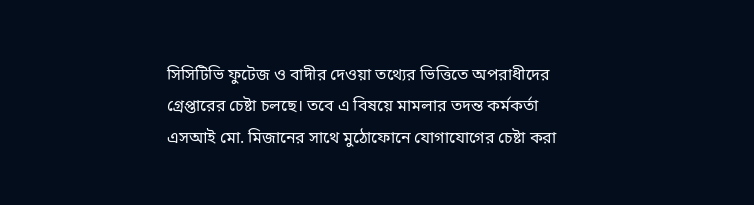সিসিটিভি ফুটেজ ও বাদীর দেওয়া তথ্যের ভিত্তিতে অপরাধীদের গ্রেপ্তারের চেষ্টা চলছে। তবে এ বিষয়ে মামলার তদন্ত কর্মকর্তা এসআই মো. মিজানের সাথে মুঠোফোনে যোগাযোগের চেষ্টা করা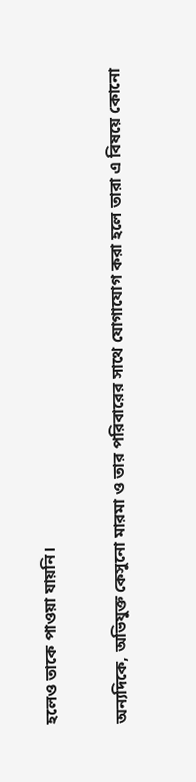হলেও তাকে পাওয়া যায়নি।

অন্যদিকে, অভিযুক্ত কেসুনো মারমা ও তার পরিবারের সাথে যোগাযোগ করা হলে তারা এ বিষয়ে কোনো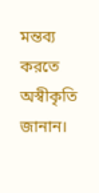মন্তব্য করতে অস্বীকৃতি জানান।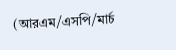(আরএম/এসপি/মার্চ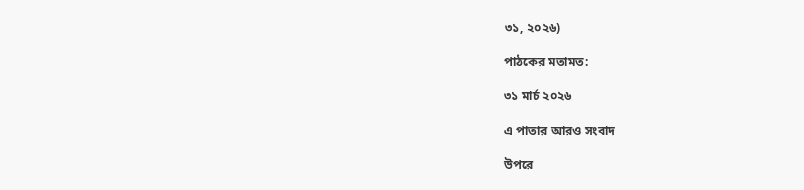৩১, ২০২৬)

পাঠকের মতামত:

৩১ মার্চ ২০২৬

এ পাতার আরও সংবাদ

উপরে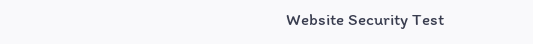Website Security Test